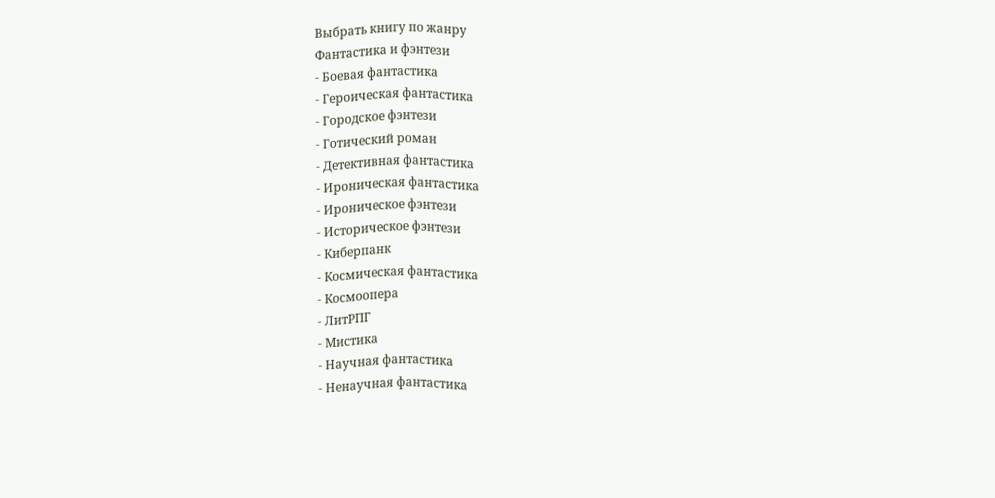Выбрать книгу по жанру
Фантастика и фэнтези
- Боевая фантастика
- Героическая фантастика
- Городское фэнтези
- Готический роман
- Детективная фантастика
- Ироническая фантастика
- Ироническое фэнтези
- Историческое фэнтези
- Киберпанк
- Космическая фантастика
- Космоопера
- ЛитРПГ
- Мистика
- Научная фантастика
- Ненаучная фантастика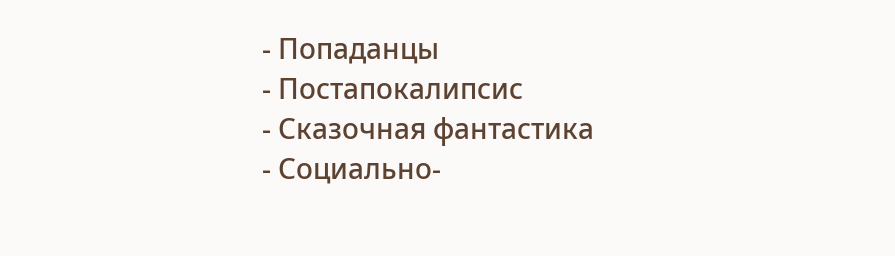- Попаданцы
- Постапокалипсис
- Сказочная фантастика
- Социально-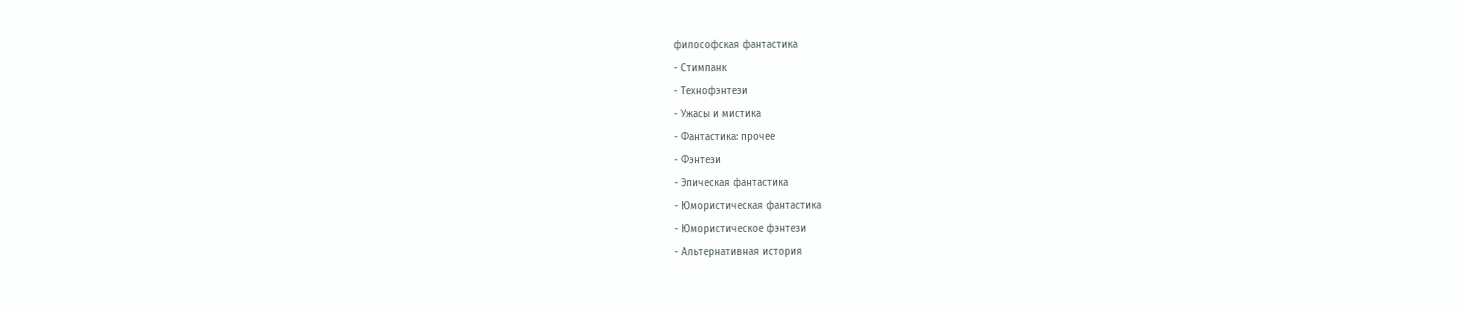философская фантастика
- Стимпанк
- Технофэнтези
- Ужасы и мистика
- Фантастика: прочее
- Фэнтези
- Эпическая фантастика
- Юмористическая фантастика
- Юмористическое фэнтези
- Альтернативная история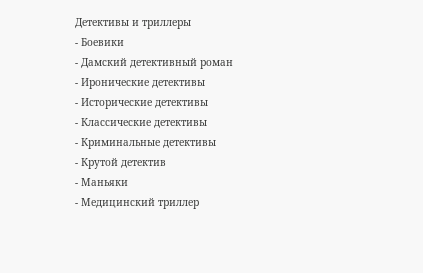Детективы и триллеры
- Боевики
- Дамский детективный роман
- Иронические детективы
- Исторические детективы
- Классические детективы
- Криминальные детективы
- Крутой детектив
- Маньяки
- Медицинский триллер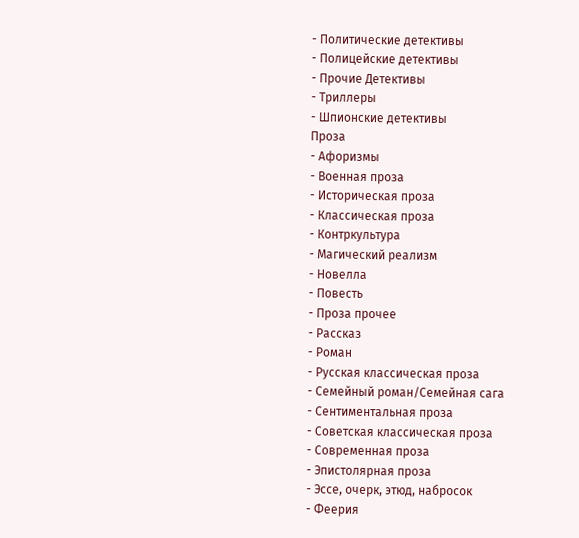- Политические детективы
- Полицейские детективы
- Прочие Детективы
- Триллеры
- Шпионские детективы
Проза
- Афоризмы
- Военная проза
- Историческая проза
- Классическая проза
- Контркультура
- Магический реализм
- Новелла
- Повесть
- Проза прочее
- Рассказ
- Роман
- Русская классическая проза
- Семейный роман/Семейная сага
- Сентиментальная проза
- Советская классическая проза
- Современная проза
- Эпистолярная проза
- Эссе, очерк, этюд, набросок
- Феерия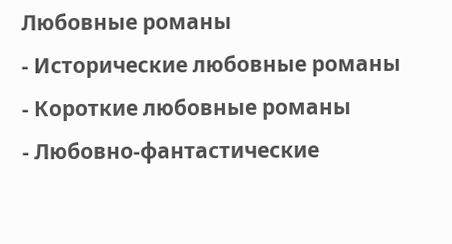Любовные романы
- Исторические любовные романы
- Короткие любовные романы
- Любовно-фантастические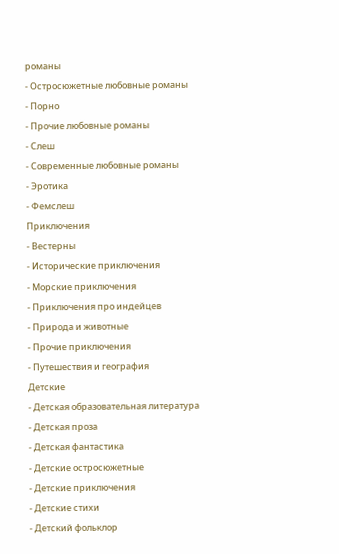романы
- Остросюжетные любовные романы
- Порно
- Прочие любовные романы
- Слеш
- Современные любовные романы
- Эротика
- Фемслеш
Приключения
- Вестерны
- Исторические приключения
- Морские приключения
- Приключения про индейцев
- Природа и животные
- Прочие приключения
- Путешествия и география
Детские
- Детская образовательная литература
- Детская проза
- Детская фантастика
- Детские остросюжетные
- Детские приключения
- Детские стихи
- Детский фольклор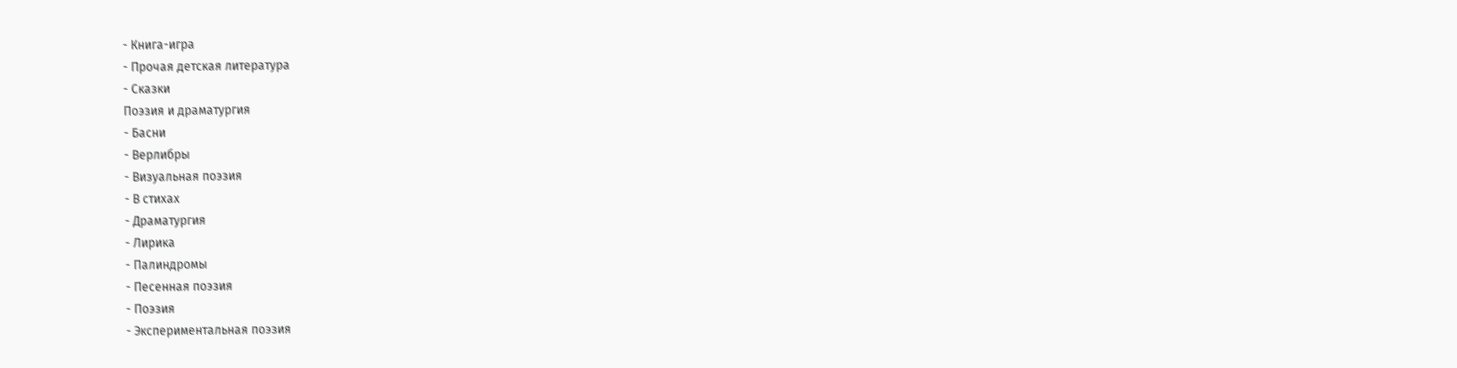- Книга-игра
- Прочая детская литература
- Сказки
Поэзия и драматургия
- Басни
- Верлибры
- Визуальная поэзия
- В стихах
- Драматургия
- Лирика
- Палиндромы
- Песенная поэзия
- Поэзия
- Экспериментальная поэзия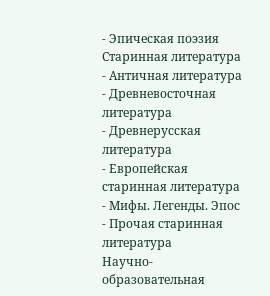- Эпическая поэзия
Старинная литература
- Античная литература
- Древневосточная литература
- Древнерусская литература
- Европейская старинная литература
- Мифы. Легенды. Эпос
- Прочая старинная литература
Научно-образовательная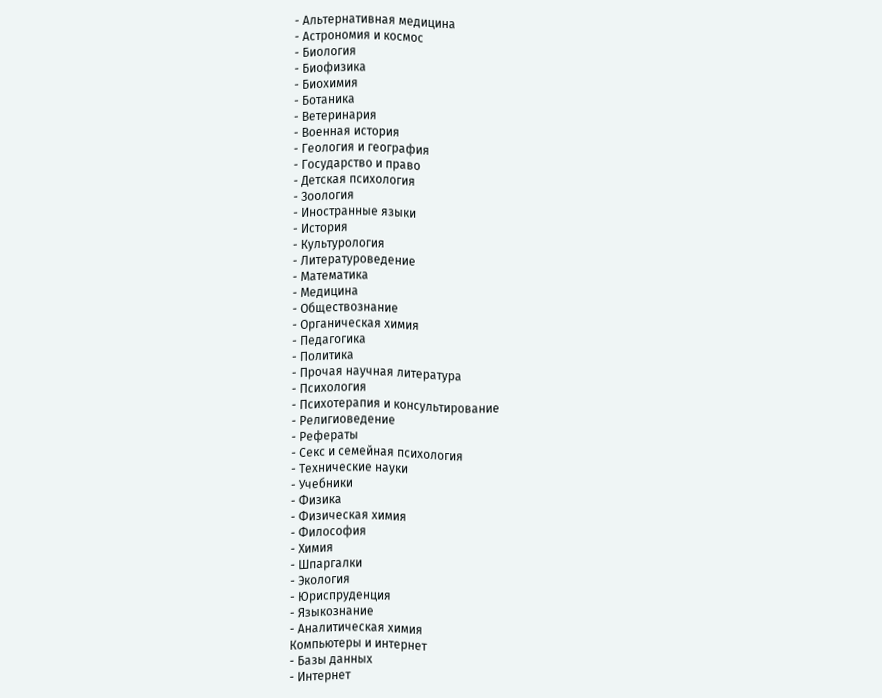- Альтернативная медицина
- Астрономия и космос
- Биология
- Биофизика
- Биохимия
- Ботаника
- Ветеринария
- Военная история
- Геология и география
- Государство и право
- Детская психология
- Зоология
- Иностранные языки
- История
- Культурология
- Литературоведение
- Математика
- Медицина
- Обществознание
- Органическая химия
- Педагогика
- Политика
- Прочая научная литература
- Психология
- Психотерапия и консультирование
- Религиоведение
- Рефераты
- Секс и семейная психология
- Технические науки
- Учебники
- Физика
- Физическая химия
- Философия
- Химия
- Шпаргалки
- Экология
- Юриспруденция
- Языкознание
- Аналитическая химия
Компьютеры и интернет
- Базы данных
- Интернет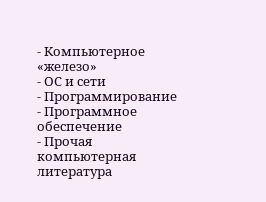- Компьютерное «железо»
- ОС и сети
- Программирование
- Программное обеспечение
- Прочая компьютерная литература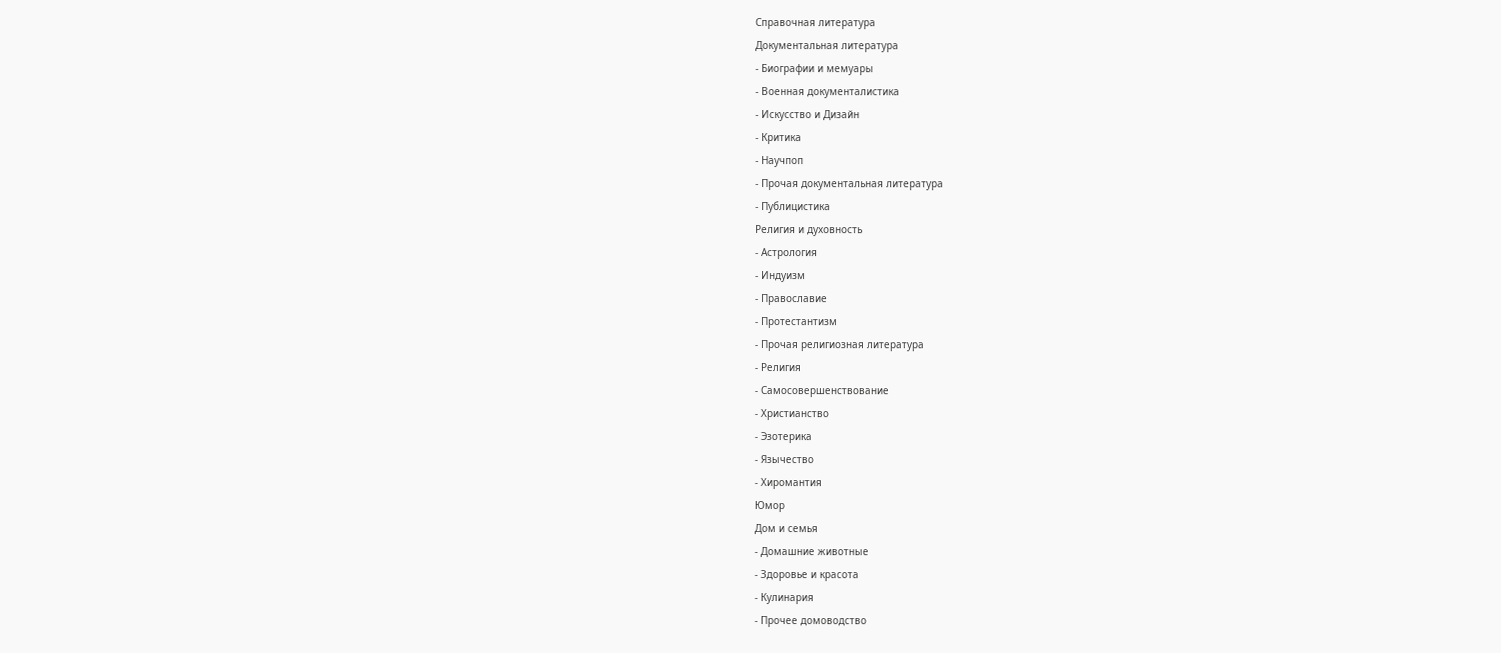Справочная литература
Документальная литература
- Биографии и мемуары
- Военная документалистика
- Искусство и Дизайн
- Критика
- Научпоп
- Прочая документальная литература
- Публицистика
Религия и духовность
- Астрология
- Индуизм
- Православие
- Протестантизм
- Прочая религиозная литература
- Религия
- Самосовершенствование
- Христианство
- Эзотерика
- Язычество
- Хиромантия
Юмор
Дом и семья
- Домашние животные
- Здоровье и красота
- Кулинария
- Прочее домоводство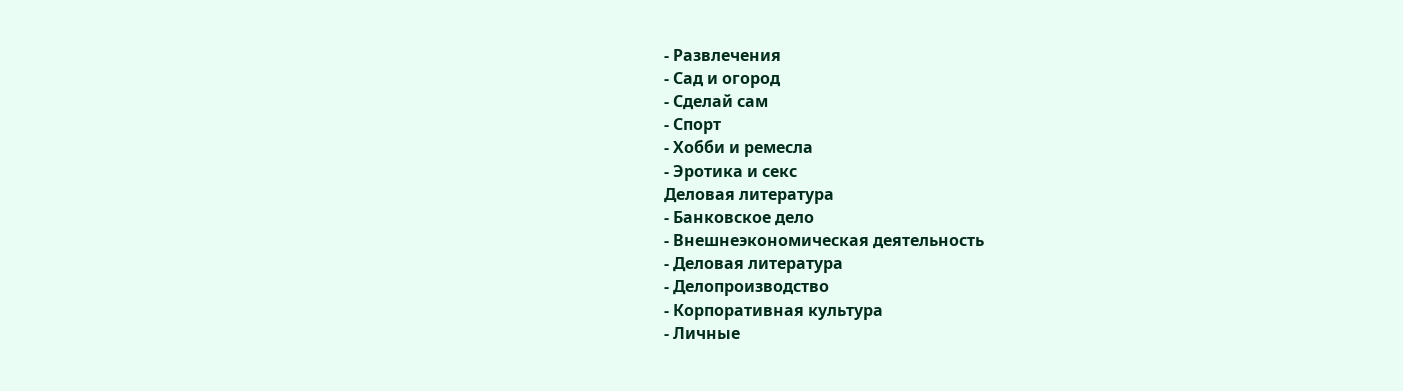- Развлечения
- Сад и огород
- Сделай сам
- Спорт
- Хобби и ремесла
- Эротика и секс
Деловая литература
- Банковское дело
- Внешнеэкономическая деятельность
- Деловая литература
- Делопроизводство
- Корпоративная культура
- Личные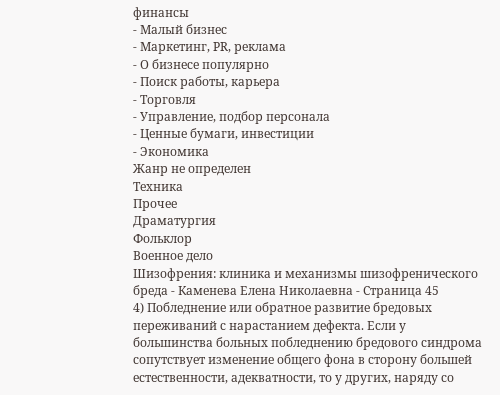финансы
- Малый бизнес
- Маркетинг, PR, реклама
- О бизнесе популярно
- Поиск работы, карьера
- Торговля
- Управление, подбор персонала
- Ценные бумаги, инвестиции
- Экономика
Жанр не определен
Техника
Прочее
Драматургия
Фольклор
Военное дело
Шизофрения: клиника и механизмы шизофренического бреда - Каменева Елена Николаевна - Страница 45
4) Побледнение или обратное развитие бредовых переживаний с нарастанием дефекта. Если у большинства больных побледнению бредового синдрома сопутствует изменение общего фона в сторону большей естественности, адекватности, то у других, наряду со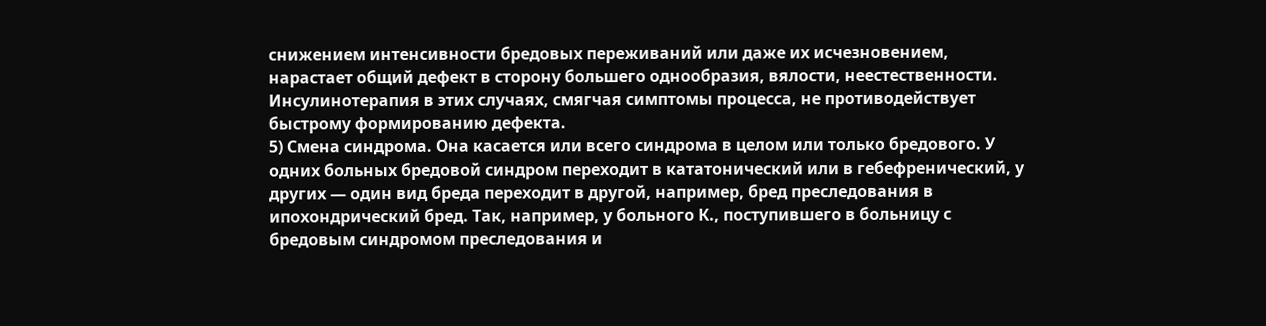снижением интенсивности бредовых переживаний или даже их исчезновением, нарастает общий дефект в сторону большего однообразия, вялости, неестественности. Инсулинотерапия в этих случаях, смягчая симптомы процесса, не противодействует быстрому формированию дефекта.
5) Смена синдрома. Она касается или всего синдрома в целом или только бредового. У одних больных бредовой синдром переходит в кататонический или в гебефренический, у других — один вид бреда переходит в другой, например, бред преследования в ипохондрический бред. Так, например, у больного К., поступившего в больницу с бредовым синдромом преследования и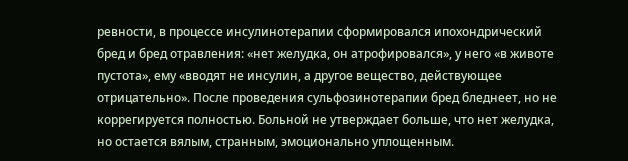ревности, в процессе инсулинотерапии сформировался ипохондрический бред и бред отравления: «нет желудка, он атрофировался», у него «в животе пустота», ему «вводят не инсулин, а другое вещество, действующее отрицательно». После проведения сульфозинотерапии бред бледнеет, но не коррегируется полностью. Больной не утверждает больше, что нет желудка, но остается вялым, странным, эмоционально уплощенным.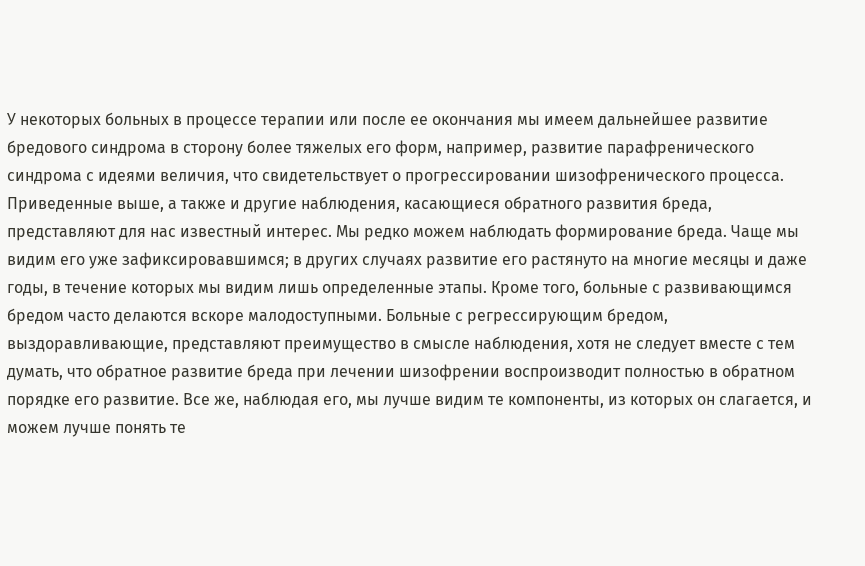У некоторых больных в процессе терапии или после ее окончания мы имеем дальнейшее развитие бредового синдрома в сторону более тяжелых его форм, например, развитие парафренического синдрома с идеями величия, что свидетельствует о прогрессировании шизофренического процесса.
Приведенные выше, а также и другие наблюдения, касающиеся обратного развития бреда, представляют для нас известный интерес. Мы редко можем наблюдать формирование бреда. Чаще мы видим его уже зафиксировавшимся; в других случаях развитие его растянуто на многие месяцы и даже годы, в течение которых мы видим лишь определенные этапы. Кроме того, больные с развивающимся бредом часто делаются вскоре малодоступными. Больные с регрессирующим бредом, выздоравливающие, представляют преимущество в смысле наблюдения, хотя не следует вместе с тем думать, что обратное развитие бреда при лечении шизофрении воспроизводит полностью в обратном порядке его развитие. Все же, наблюдая его, мы лучше видим те компоненты, из которых он слагается, и можем лучше понять те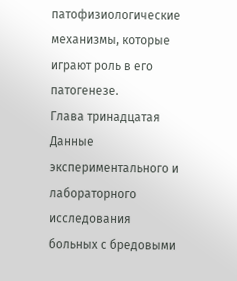патофизиологические механизмы, которые играют роль в его патогенезе.
Глава тринадцатая
Данные экспериментального и лабораторного исследования больных с бредовыми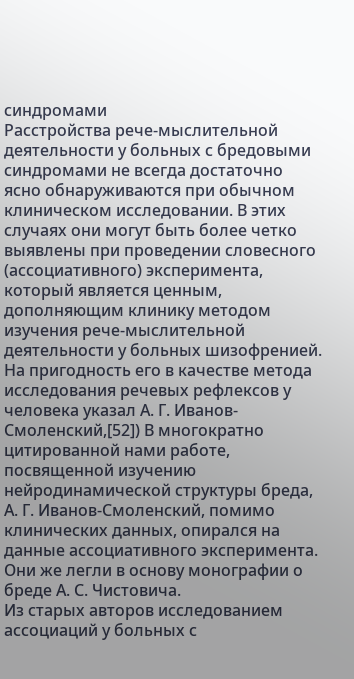синдромами
Расстройства рече-мыслительной деятельности у больных с бредовыми синдромами не всегда достаточно ясно обнаруживаются при обычном клиническом исследовании. В этих случаях они могут быть более четко выявлены при проведении словесного (ассоциативного) эксперимента, который является ценным, дополняющим клинику методом изучения рече-мыслительной деятельности у больных шизофренией.
На пригодность его в качестве метода исследования речевых рефлексов у человека указал А. Г. Иванов-Смоленский,[52]) В многократно цитированной нами работе, посвященной изучению нейродинамической структуры бреда, А. Г. Иванов-Смоленский, помимо клинических данных, опирался на данные ассоциативного эксперимента. Они же легли в основу монографии о бреде А. С. Чистовича.
Из старых авторов исследованием ассоциаций у больных с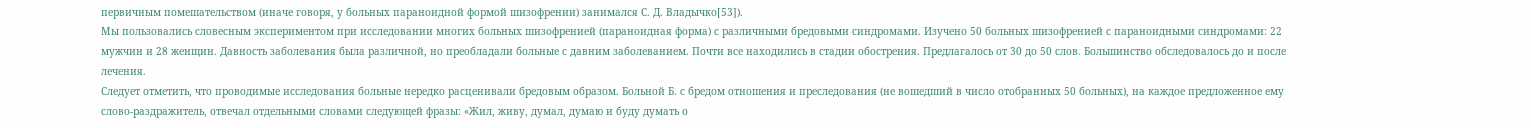первичным помешательством (иначе говоря, у больных параноидной формой шизофрении) занимался С. Д. Владычко[53]).
Мы пользовались словесным экспериментом при исследовании многих больных шизофренией (параноидная форма) с различными бредовыми синдромами. Изучено 50 больных шизофренией с параноидными синдромами: 22 мужчин и 28 женщин. Давность заболевания была различной, но преобладали больные с давним заболеванием. Почти все находились в стадии обострения. Предлагалось от 30 до 50 слов. Большинство обследовалось до и после лечения.
Следует отметить, что проводимые исследования больные нередко расценивали бредовым образом. Больной Б. с бредом отношения и преследования (не вошедший в число отобранных 50 больных), на каждое предложенное ему слово-раздражитель, отвечал отдельными словами следующей фразы: «Жил, живу, думал, думаю и буду думать о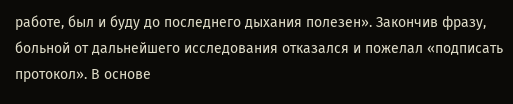работе, был и буду до последнего дыхания полезен». Закончив фразу, больной от дальнейшего исследования отказался и пожелал «подписать протокол». В основе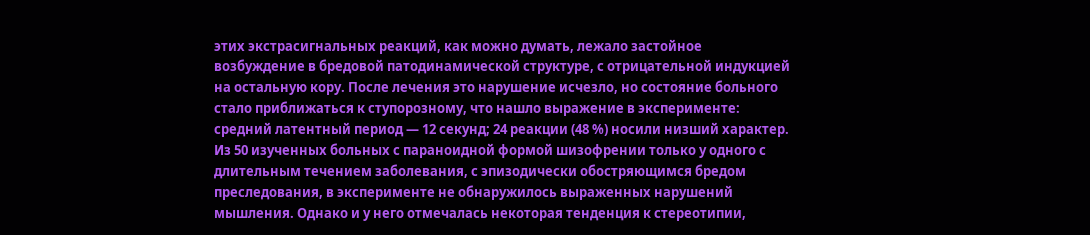этих экстрасигнальных реакций, как можно думать, лежало застойное возбуждение в бредовой патодинамической структуре, с отрицательной индукцией на остальную кору. После лечения это нарушение исчезло, но состояние больного стало приближаться к ступорозному, что нашло выражение в эксперименте: средний латентный период — 12 секунд; 24 реакции (48 %) носили низший характер.
Из 50 изученных больных с параноидной формой шизофрении только у одного с длительным течением заболевания, с эпизодически обостряющимся бредом преследования, в эксперименте не обнаружилось выраженных нарушений мышления. Однако и у него отмечалась некоторая тенденция к стереотипии,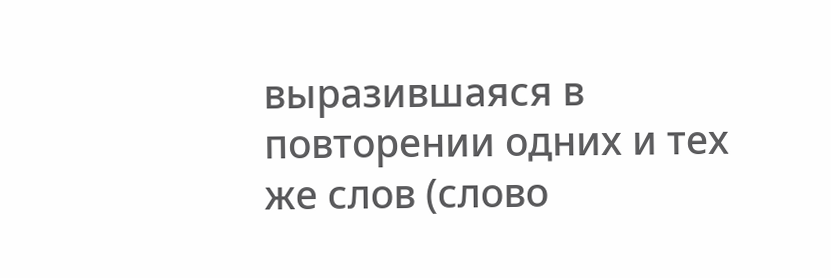выразившаяся в повторении одних и тех же слов (слово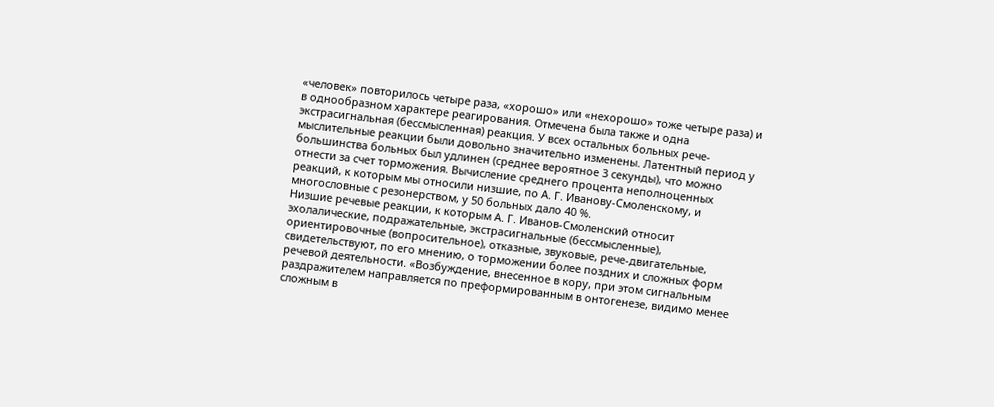«человек» повторилось четыре раза, «хорошо» или «нехорошо» тоже четыре раза) и в однообразном характере реагирования. Отмечена была также и одна экстрасигнальная (бессмысленная) реакция. У всех остальных больных рече-мыслительные реакции были довольно значительно изменены. Латентный период у большинства больных был удлинен (среднее вероятное 3 секунды), что можно отнести за счет торможения. Вычисление среднего процента неполноценных реакций, к которым мы относили низшие, по А. Г. Иванову-Смоленскому, и многословные с резонерством, у 50 больных дало 40 %.
Низшие речевые реакции, к которым А. Г. Иванов-Смоленский относит эхолалические, подражательные, экстрасигнальные (бессмысленные), ориентировочные (вопросительное), отказные, звуковые, рече-двигательные, свидетельствуют, по его мнению, о торможении более поздних и сложных форм речевой деятельности. «Возбуждение, внесенное в кору, при этом сигнальным раздражителем направляется по преформированным в онтогенезе, видимо менее сложным в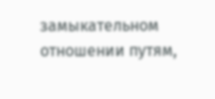замыкательном отношении путям,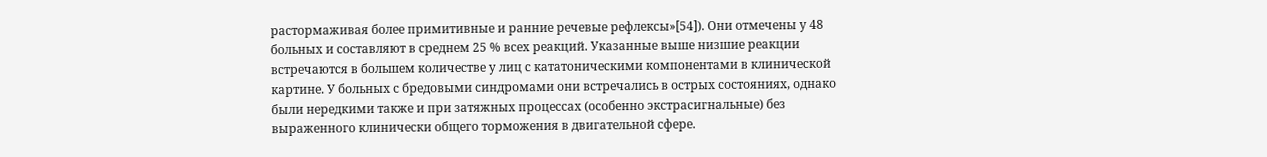растормаживая более примитивные и ранние речевые рефлексы»[54]). Они отмечены у 48 больных и составляют в среднем 25 % всех реакций. Указанные выше низшие реакции встречаются в большем количестве у лиц с кататоническими компонентами в клинической картине. У больных с бредовыми синдромами они встречались в острых состояниях, однако были нередкими также и при затяжных процессах (особенно экстрасигнальные) без выраженного клинически общего торможения в двигательной сфере.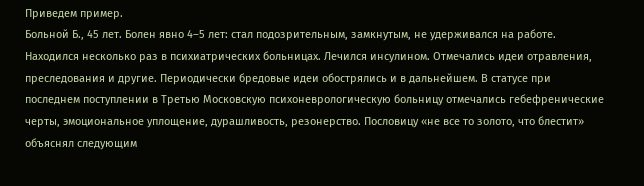Приведем пример.
Больной Б., 45 лет. Болен явно 4–5 лет: стал подозрительным, замкнутым, не удерживался на работе. Находился несколько раз в психиатрических больницах. Лечился инсулином. Отмечались идеи отравления, преследования и другие. Периодически бредовые идеи обострялись и в дальнейшем. В статусе при последнем поступлении в Третью Московскую психоневрологическую больницу отмечались гебефренические черты, эмоциональное уплощение, дурашливость, резонерство. Пословицу «не все то золото, что блестит» объяснял следующим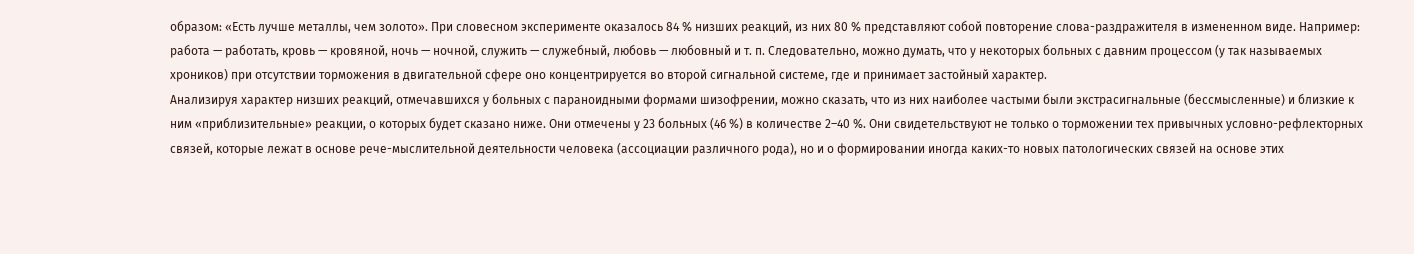образом: «Есть лучше металлы, чем золото». При словесном эксперименте оказалось 84 % низших реакций, из них 80 % представляют собой повторение слова-раздражителя в измененном виде. Например: работа — работать, кровь — кровяной, ночь — ночной, служить — служебный, любовь — любовный и т. п. Следовательно, можно думать, что у некоторых больных с давним процессом (у так называемых хроников) при отсутствии торможения в двигательной сфере оно концентрируется во второй сигнальной системе, где и принимает застойный характер.
Анализируя характер низших реакций, отмечавшихся у больных с параноидными формами шизофрении, можно сказать, что из них наиболее частыми были экстрасигнальные (бессмысленные) и близкие к ним «приблизительные» реакции, о которых будет сказано ниже. Они отмечены у 23 больных (46 %) в количестве 2–40 %. Они свидетельствуют не только о торможении тех привычных условно-рефлекторных связей, которые лежат в основе рече-мыслительной деятельности человека (ассоциации различного рода), но и о формировании иногда каких-то новых патологических связей на основе этих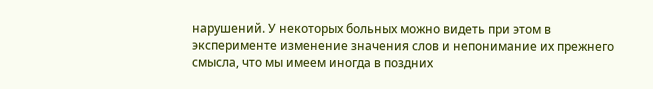нарушений. У некоторых больных можно видеть при этом в эксперименте изменение значения слов и непонимание их прежнего смысла, что мы имеем иногда в поздних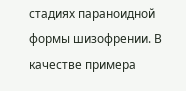стадиях параноидной формы шизофрении. В качестве примера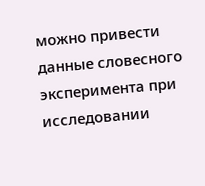можно привести данные словесного эксперимента при исследовании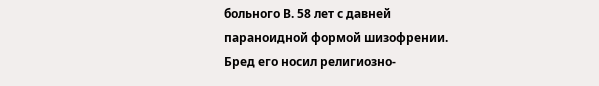больного В. 58 лет с давней параноидной формой шизофрении. Бред его носил религиозно-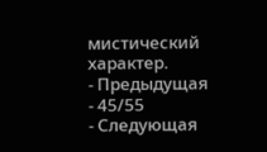мистический характер.
- Предыдущая
- 45/55
- Следующая